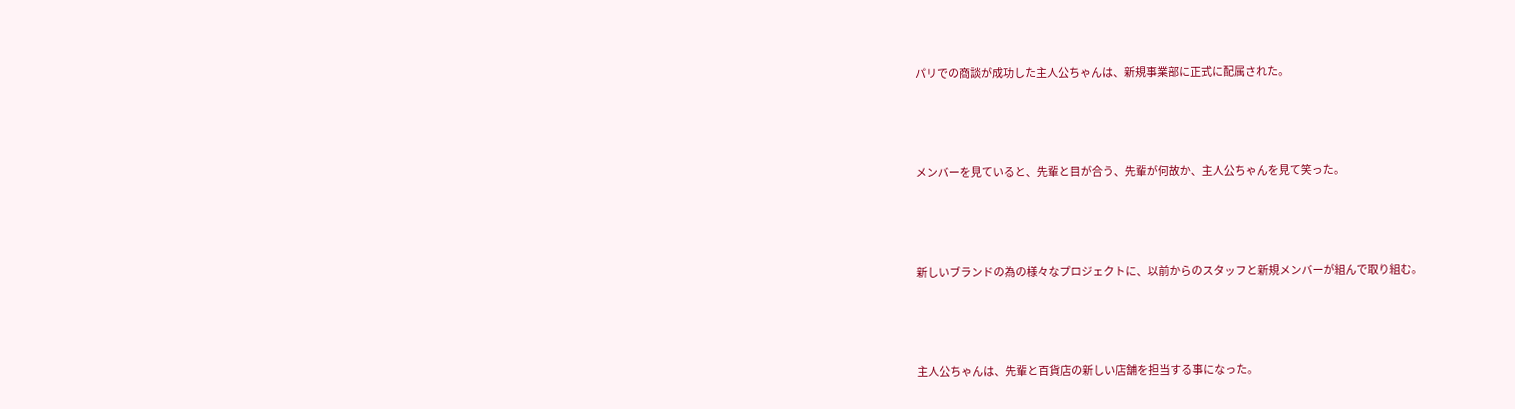パリでの商談が成功した主人公ちゃんは、新規事業部に正式に配属された。



メンバーを見ていると、先輩と目が合う、先輩が何故か、主人公ちゃんを見て笑った。



新しいブランドの為の様々なプロジェクトに、以前からのスタッフと新規メンバーが組んで取り組む。



主人公ちゃんは、先輩と百貨店の新しい店舗を担当する事になった。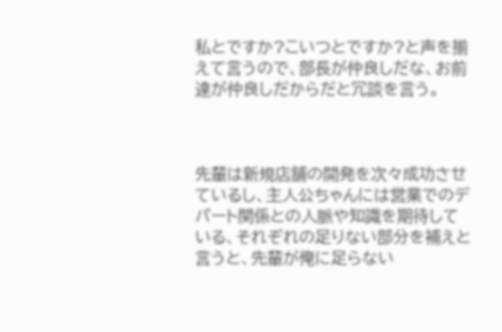私とですか?こいつとですか?と声を揃えて言うので、部長が仲良しだな、お前達が仲良しだからだと冗談を言う。



先輩は新規店舗の開発を次々成功させているし、主人公ちゃんには営業でのデパート関係との人脈や知識を期待している、それぞれの足りない部分を補えと言うと、先輩が俺に足らない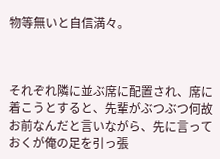物等無いと自信満々。



それぞれ隣に並ぶ席に配置され、席に着こうとすると、先輩がぶつぶつ何故お前なんだと言いながら、先に言っておくが俺の足を引っ張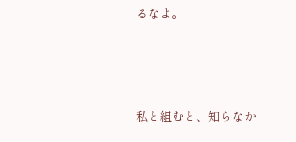るなよ。



私と組むと、知らなか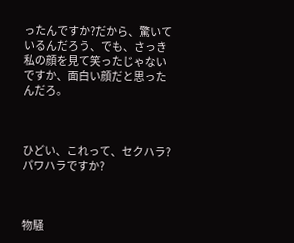ったんですか?だから、驚いているんだろう、でも、さっき私の顔を見て笑ったじゃないですか、面白い顔だと思ったんだろ。



ひどい、これって、セクハラ?パワハラですか?



物騒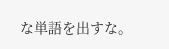な単語を出すな。